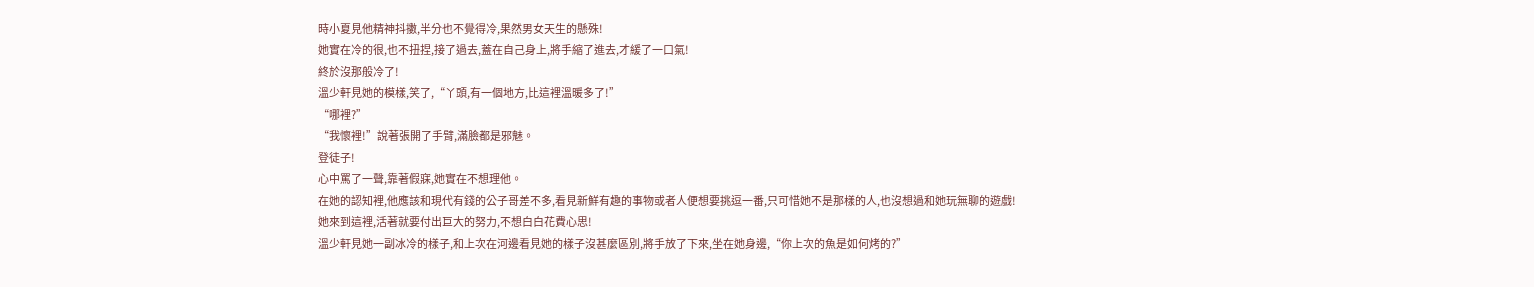時小夏見他精神抖擻,半分也不覺得冷,果然男女天生的懸殊!
她實在冷的很,也不扭捏,接了過去,蓋在自己身上,將手縮了進去,才緩了一口氣!
終於沒那般冷了!
溫少軒見她的模樣,笑了,“丫頭,有一個地方,比這裡溫暖多了!”
“哪裡?”
“我懷裡!”說著張開了手臂,滿臉都是邪魅。
登徒子!
心中罵了一聲,靠著假寐,她實在不想理他。
在她的認知裡,他應該和現代有錢的公子哥差不多,看見新鮮有趣的事物或者人便想要挑逗一番,只可惜她不是那樣的人,也沒想過和她玩無聊的遊戲!
她來到這裡,活著就要付出巨大的努力,不想白白花費心思!
溫少軒見她一副冰冷的樣子,和上次在河邊看見她的樣子沒甚麼區別,將手放了下來,坐在她身邊,“你上次的魚是如何烤的?”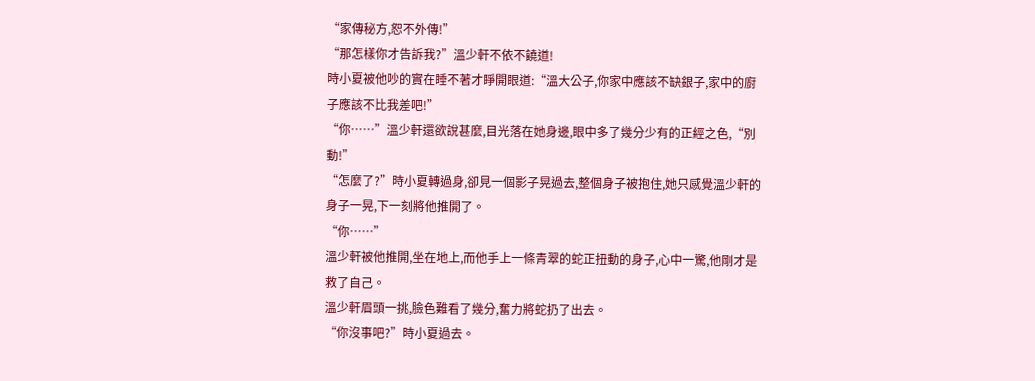“家傳秘方,恕不外傳!”
“那怎樣你才告訴我?”溫少軒不依不饒道!
時小夏被他吵的實在睡不著才睜開眼道:“溫大公子,你家中應該不缺銀子,家中的廚子應該不比我差吧!”
“你……”溫少軒還欲說甚麼,目光落在她身邊,眼中多了幾分少有的正經之色,“別動!”
“怎麼了?”時小夏轉過身,卻見一個影子晃過去,整個身子被抱住,她只感覺溫少軒的身子一晃,下一刻將他推開了。
“你……”
溫少軒被他推開,坐在地上,而他手上一條青翠的蛇正扭動的身子,心中一驚,他剛才是救了自己。
溫少軒眉頭一挑,臉色難看了幾分,奮力將蛇扔了出去。
“你沒事吧?”時小夏過去。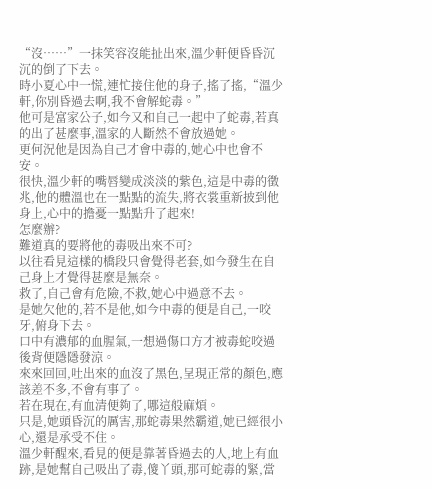“沒……”一抹笑容沒能扯出來,溫少軒便昏昏沉沉的倒了下去。
時小夏心中一慌,連忙接住他的身子,搖了搖,“溫少軒,你別昏過去啊,我不會解蛇毒。”
他可是富家公子,如今又和自己一起中了蛇毒,若真的出了甚麼事,溫家的人斷然不會放過她。
更何況他是因為自己才會中毒的,她心中也會不安。
很快,溫少軒的嘴唇變成淡淡的紫色,這是中毒的徵兆,他的體溫也在一點點的流失,將衣裳重新披到他身上,心中的擔憂一點點升了起來!
怎麼辦?
難道真的要將他的毒吸出來不可?
以往看見這樣的橋段只會覺得老套,如今發生在自己身上才覺得甚麼是無奈。
救了,自己會有危險,不救,她心中過意不去。
是她欠他的,若不是他,如今中毒的便是自己,一咬牙,俯身下去。
口中有濃郁的血腥氣,一想過傷口方才被毒蛇咬過後背便隱隱發涼。
來來回回,吐出來的血沒了黑色,呈現正常的顏色,應該差不多,不會有事了。
若在現在,有血清便夠了,哪這般麻煩。
只是,她頭昏沉的厲害,那蛇毒果然霸道,她已經很小心,還是承受不住。
溫少軒醒來,看見的便是靠著昏過去的人,地上有血跡,是她幫自己吸出了毒,傻丫頭,那可蛇毒的緊,當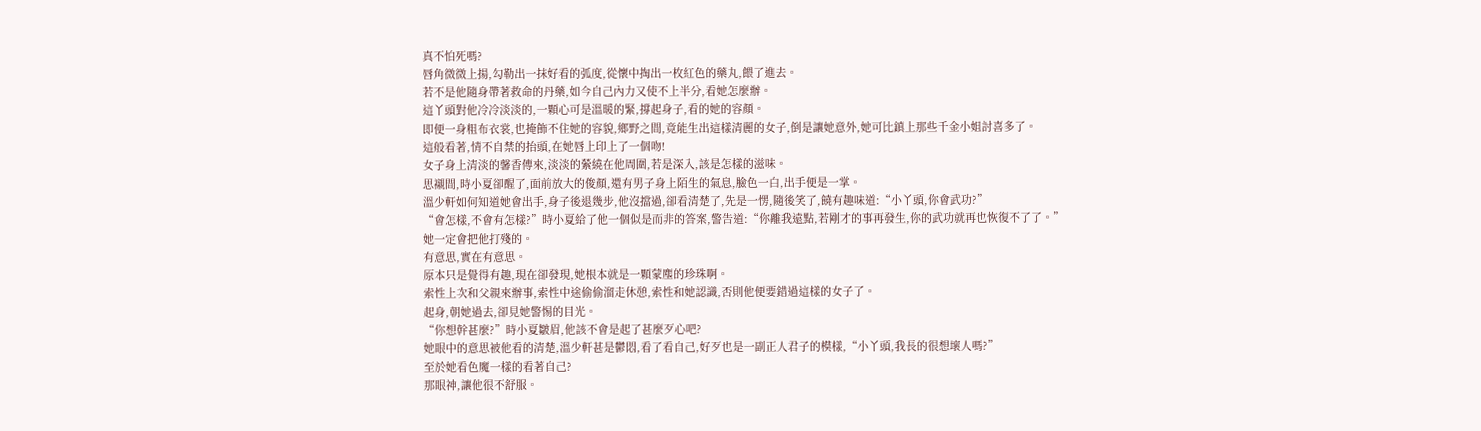真不怕死嗎?
唇角微微上揚,勾勒出一抹好看的弧度,從懷中掏出一枚紅色的藥丸,餵了進去。
若不是他隨身帶著救命的丹藥,如今自己內力又使不上半分,看她怎麼辦。
這丫頭對他冷冷淡淡的,一顆心可是溫暖的緊,撐起身子,看的她的容顏。
即便一身粗布衣裳,也掩飾不住她的容貌,鄉野之間,竟能生出這樣清麗的女子,倒是讓她意外,她可比鎮上那些千金小姐討喜多了。
這般看著,情不自禁的抬頭,在她唇上印上了一個吻!
女子身上清淡的馨香傳來,淡淡的縈繞在他周圍,若是深入,該是怎樣的滋味。
思襯間,時小夏卻醒了,面前放大的俊顏,還有男子身上陌生的氣息,臉色一白,出手便是一掌。
溫少軒如何知道她會出手,身子後退幾步,他沒擋過,卻看清楚了,先是一愣,隨後笑了,饒有趣味道:“小丫頭,你會武功?”
“會怎樣,不會有怎樣?”時小夏給了他一個似是而非的答案,警告道:“你離我遠點,若剛才的事再發生,你的武功就再也恢復不了了。”
她一定會把他打殘的。
有意思,實在有意思。
原本只是覺得有趣,現在卻發現,她根本就是一顆蒙塵的珍珠啊。
索性上次和父親來辦事,索性中途偷偷溜走休憩,索性和她認識,否則他便要錯過這樣的女子了。
起身,朝她過去,卻見她警惕的目光。
“你想幹甚麼?”時小夏皺眉,他該不會是起了甚麼歹心吧?
她眼中的意思被他看的清楚,溫少軒甚是鬱悶,看了看自己,好歹也是一副正人君子的模樣,“小丫頭,我長的很想壞人嗎?”
至於她看色魔一樣的看著自己?
那眼神,讓他很不舒服。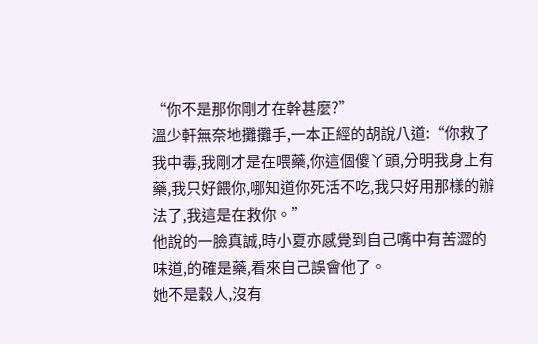“你不是那你剛才在幹甚麼?”
溫少軒無奈地攤攤手,一本正經的胡說八道:“你救了我中毒,我剛才是在喂藥,你這個傻丫頭,分明我身上有藥,我只好餵你,哪知道你死活不吃,我只好用那樣的辦法了,我這是在救你。”
他說的一臉真誠,時小夏亦感覺到自己嘴中有苦澀的味道,的確是藥,看來自己誤會他了。
她不是穀人,沒有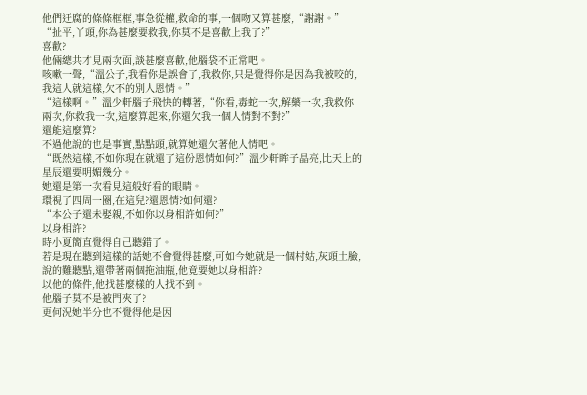他們迂腐的條條框框,事急從權,救命的事,一個吻又算甚麼,“謝謝。”
“扯平,丫頭,你為甚麼要救我,你莫不是喜歡上我了?”
喜歡?
他倆總共才見兩次面,談甚麼喜歡,他腦袋不正常吧。
咳嗽一聲,“溫公子,我看你是誤會了,我救你,只是覺得你是因為我被咬的,我這人就這樣,欠不的別人恩情。”
“這樣啊。”溫少軒腦子飛快的轉著,“你看,毒蛇一次,解藥一次,我救你兩次,你救我一次,這麼算起來,你還欠我一個人情對不對?”
還能這麼算?
不過他說的也是事實,點點頭,就算她還欠著他人情吧。
“既然這樣,不如你現在就還了這份恩情如何?”溫少軒眸子晶亮,比天上的星辰還要明媚幾分。
她還是第一次看見這般好看的眼睛。
環視了四周一圈,在這兒?還恩情?如何還?
“本公子還未娶親,不如你以身相許如何?”
以身相許?
時小夏簡直覺得自己聽錯了。
若是現在聽到這樣的話她不會覺得甚麼,可如今她就是一個村姑,灰頭土臉,說的難聽點,還帶著兩個拖油瓶,他竟要她以身相許?
以他的條件,他找甚麼樣的人找不到。
他腦子莫不是被門夾了?
更何況她半分也不覺得他是因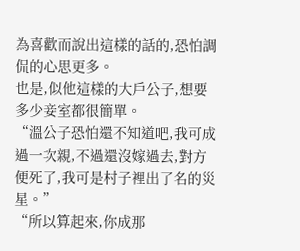為喜歡而說出這樣的話的,恐怕調侃的心思更多。
也是,似他這樣的大戶公子,想要多少妾室都很簡單。
“溫公子恐怕還不知道吧,我可成過一次親,不過還沒嫁過去,對方便死了,我可是村子裡出了名的災星。”
“所以算起來,你成那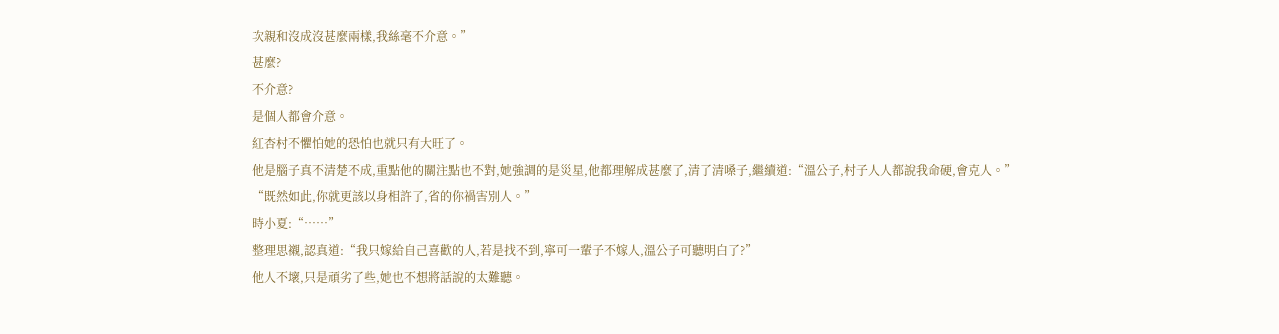次親和沒成沒甚麼兩樣,我絲毫不介意。”
甚麼?
不介意?
是個人都會介意。
紅杏村不懼怕她的恐怕也就只有大旺了。
他是腦子真不清楚不成,重點他的關注點也不對,她強調的是災星,他都理解成甚麼了,清了清嗓子,繼續道:“溫公子,村子人人都說我命硬,會克人。”
“既然如此,你就更該以身相許了,省的你禍害別人。”
時小夏:“……”
整理思襯,認真道:“我只嫁給自己喜歡的人,若是找不到,寧可一輩子不嫁人,溫公子可聽明白了?”
他人不壞,只是頑劣了些,她也不想將話說的太難聽。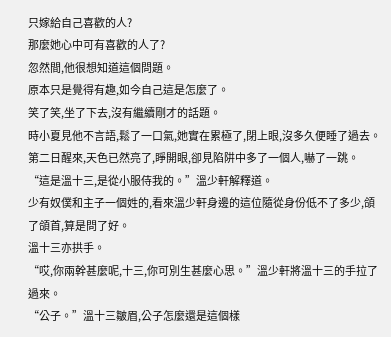只嫁給自己喜歡的人?
那麼她心中可有喜歡的人了?
忽然間,他很想知道這個問題。
原本只是覺得有趣,如今自己這是怎麼了。
笑了笑,坐了下去,沒有繼續剛才的話題。
時小夏見他不言語,鬆了一口氣,她實在累極了,閉上眼,沒多久便睡了過去。
第二日醒來,天色已然亮了,睜開眼,卻見陷阱中多了一個人,嚇了一跳。
“這是溫十三,是從小服侍我的。”溫少軒解釋道。
少有奴僕和主子一個姓的,看來溫少軒身邊的這位隨從身份低不了多少,頜了頜首,算是問了好。
溫十三亦拱手。
“哎,你兩幹甚麼呢,十三,你可別生甚麼心思。”溫少軒將溫十三的手拉了過來。
“公子。”溫十三皺眉,公子怎麼還是這個樣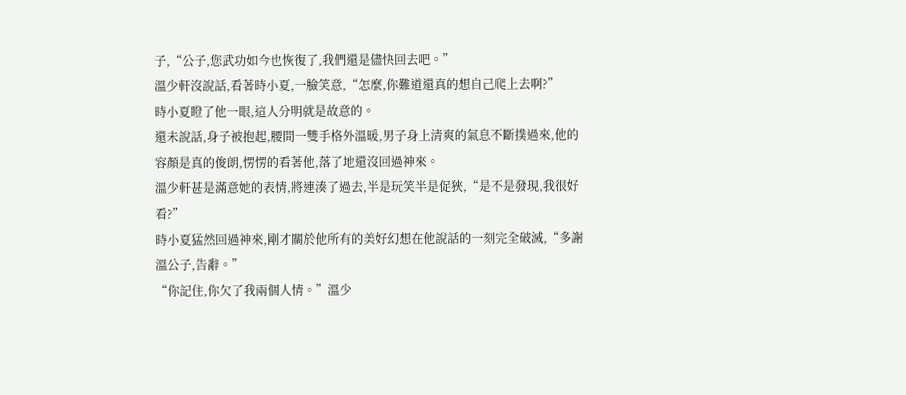子,“公子,您武功如今也恢復了,我們還是儘快回去吧。”
溫少軒沒說話,看著時小夏,一臉笑意,“怎麼,你難道還真的想自己爬上去啊?”
時小夏瞪了他一眼,這人分明就是故意的。
還未說話,身子被抱起,腰間一雙手格外溫暖,男子身上清爽的氣息不斷撲過來,他的容顏是真的俊朗,愣愣的看著他,落了地還沒回過神來。
溫少軒甚是滿意她的表情,將連湊了過去,半是玩笑半是促狹,“是不是發現,我很好看?”
時小夏猛然回過神來,剛才關於他所有的美好幻想在他說話的一刻完全破滅,“多謝溫公子,告辭。”
“你記住,你欠了我兩個人情。”溫少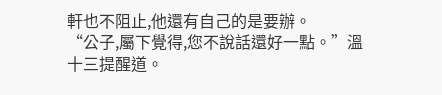軒也不阻止,他還有自己的是要辦。
“公子,屬下覺得,您不說話還好一點。”溫十三提醒道。